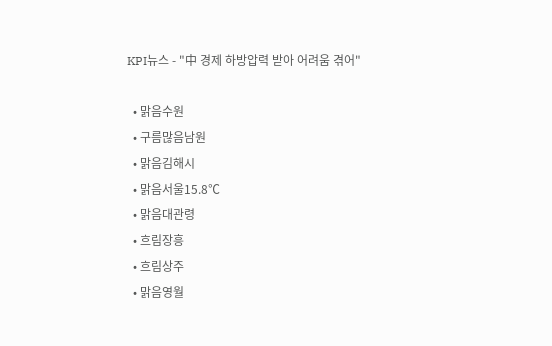KPI뉴스 - "中 경제 하방압력 받아 어려움 겪어"

  • 맑음수원
  • 구름많음남원
  • 맑음김해시
  • 맑음서울15.8℃
  • 맑음대관령
  • 흐림장흥
  • 흐림상주
  • 맑음영월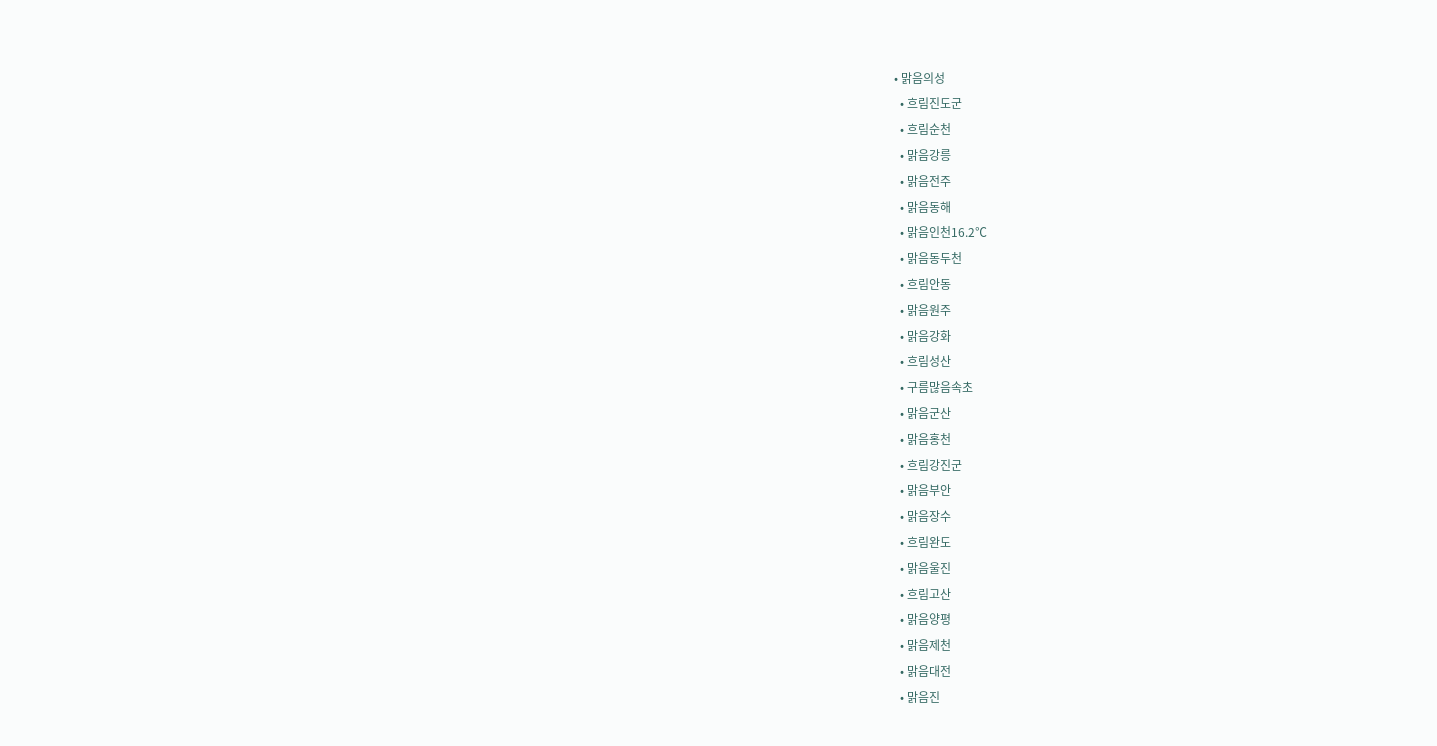• 맑음의성
  • 흐림진도군
  • 흐림순천
  • 맑음강릉
  • 맑음전주
  • 맑음동해
  • 맑음인천16.2℃
  • 맑음동두천
  • 흐림안동
  • 맑음원주
  • 맑음강화
  • 흐림성산
  • 구름많음속초
  • 맑음군산
  • 맑음홍천
  • 흐림강진군
  • 맑음부안
  • 맑음장수
  • 흐림완도
  • 맑음울진
  • 흐림고산
  • 맑음양평
  • 맑음제천
  • 맑음대전
  • 맑음진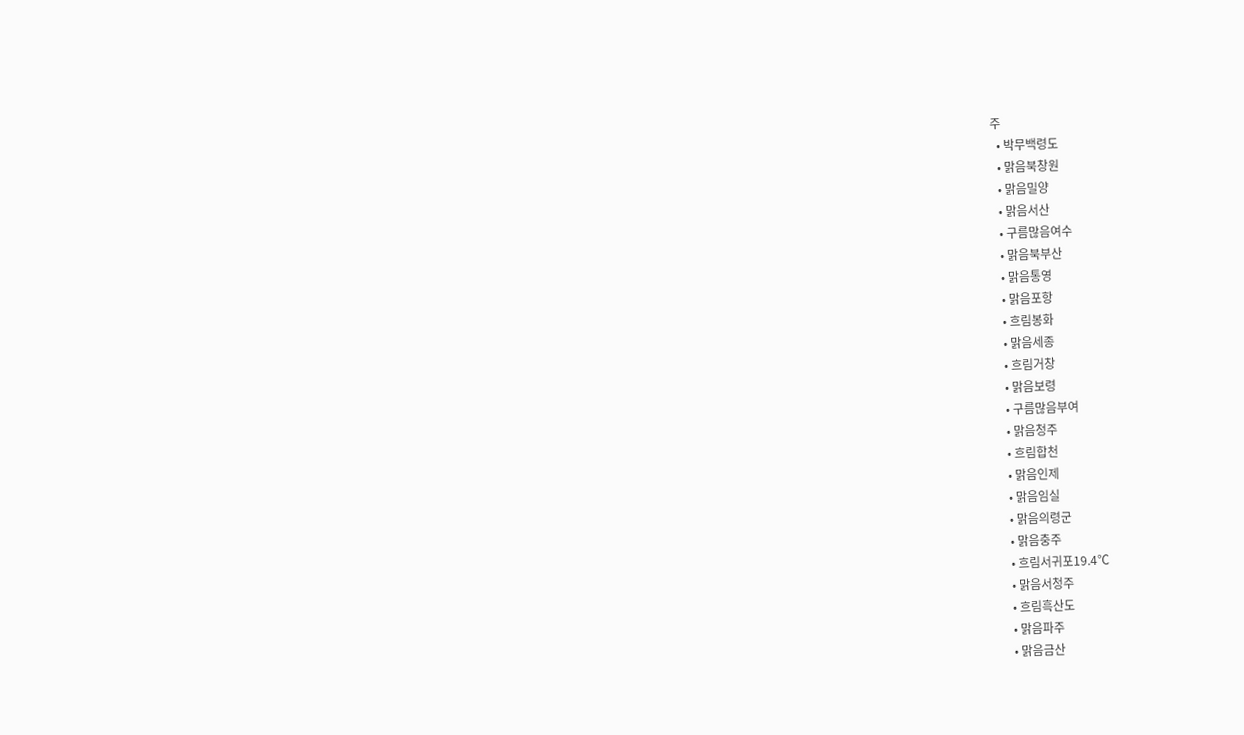주
  • 박무백령도
  • 맑음북창원
  • 맑음밀양
  • 맑음서산
  • 구름많음여수
  • 맑음북부산
  • 맑음통영
  • 맑음포항
  • 흐림봉화
  • 맑음세종
  • 흐림거창
  • 맑음보령
  • 구름많음부여
  • 맑음청주
  • 흐림합천
  • 맑음인제
  • 맑음임실
  • 맑음의령군
  • 맑음충주
  • 흐림서귀포19.4℃
  • 맑음서청주
  • 흐림흑산도
  • 맑음파주
  • 맑음금산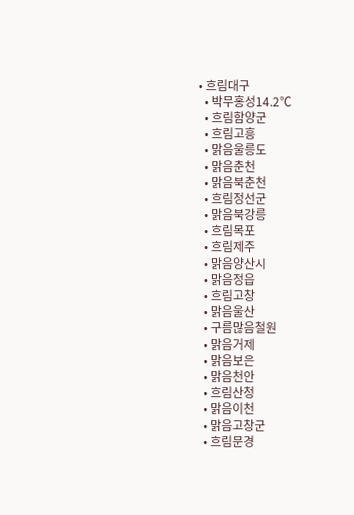• 흐림대구
  • 박무홍성14.2℃
  • 흐림함양군
  • 흐림고흥
  • 맑음울릉도
  • 맑음춘천
  • 맑음북춘천
  • 흐림정선군
  • 맑음북강릉
  • 흐림목포
  • 흐림제주
  • 맑음양산시
  • 맑음정읍
  • 흐림고창
  • 맑음울산
  • 구름많음철원
  • 맑음거제
  • 맑음보은
  • 맑음천안
  • 흐림산청
  • 맑음이천
  • 맑음고창군
  • 흐림문경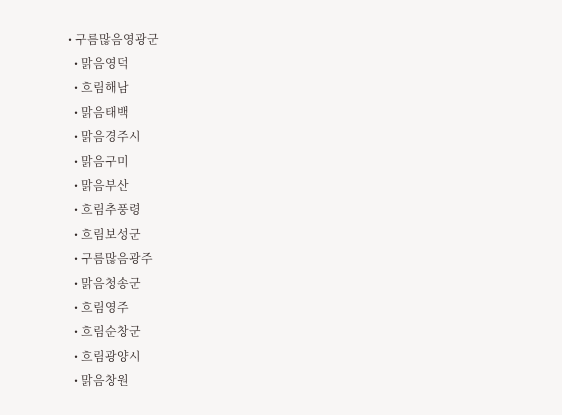• 구름많음영광군
  • 맑음영덕
  • 흐림해남
  • 맑음태백
  • 맑음경주시
  • 맑음구미
  • 맑음부산
  • 흐림추풍령
  • 흐림보성군
  • 구름많음광주
  • 맑음청송군
  • 흐림영주
  • 흐림순창군
  • 흐림광양시
  • 맑음창원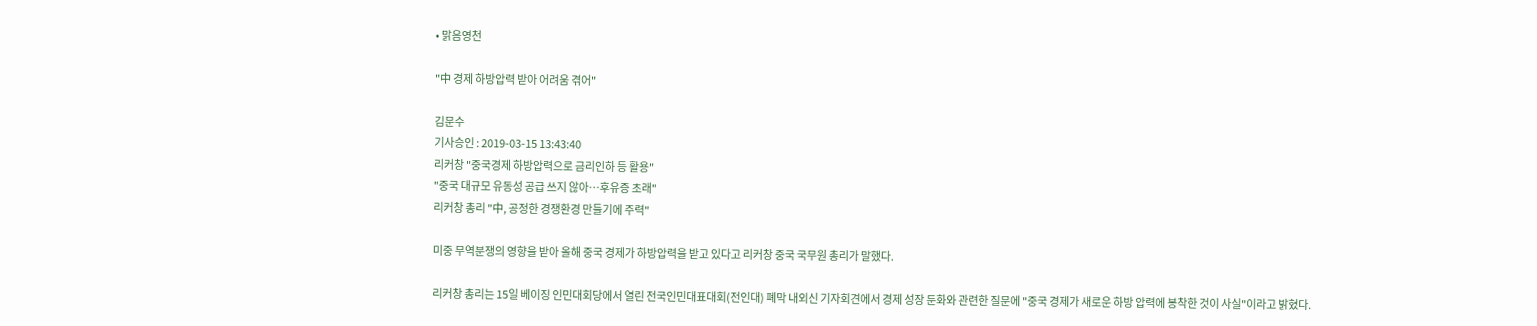• 맑음영천

"中 경제 하방압력 받아 어려움 겪어"

김문수
기사승인 : 2019-03-15 13:43:40
리커창 "중국경제 하방압력으로 금리인하 등 활용"
"중국 대규모 유동성 공급 쓰지 않아…후유증 초래"
리커창 총리 "中, 공정한 경쟁환경 만들기에 주력"

미중 무역분쟁의 영향을 받아 올해 중국 경제가 하방압력을 받고 있다고 리커창 중국 국무원 총리가 말했다.

리커창 총리는 15일 베이징 인민대회당에서 열린 전국인민대표대회(전인대) 폐막 내외신 기자회견에서 경제 성장 둔화와 관련한 질문에 "중국 경제가 새로운 하방 압력에 봉착한 것이 사실"이라고 밝혔다.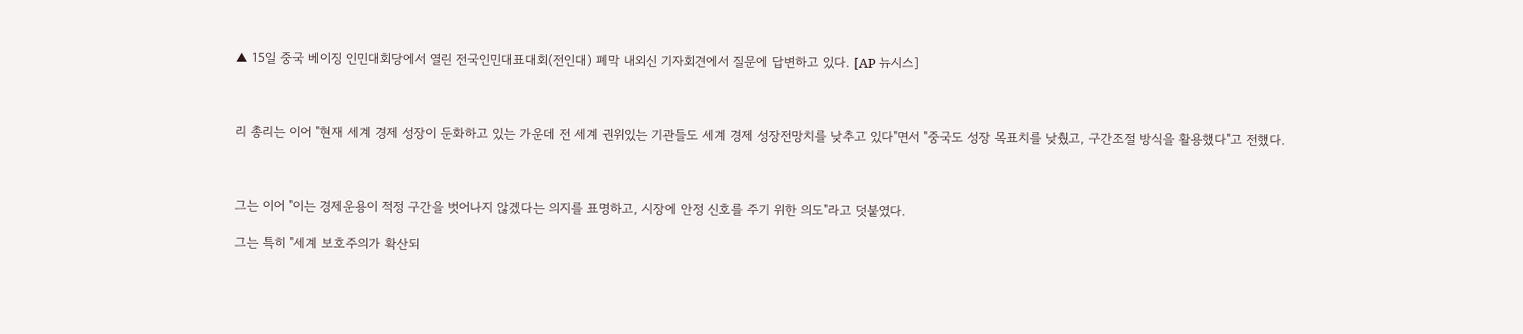▲ 15일 중국 베이징 인민대회당에서 열린 전국인민대표대회(전인대) 폐막 내외신 기자회견에서 질문에 답변하고 있다. [AP 뉴시스]



리 총리는 이어 "현재 세계 경제 성장이 둔화하고 있는 가운데 전 세계 권위있는 기관들도 세계 경제 성장전망치를 낮추고 있다"면서 "중국도 성장 목표치를 낮췄고, 구간조절 방식을 활용했다"고 전했다.



그는 이어 "이는 경제운용이 적정 구간을 벗어나지 않겠다는 의지를 표명하고, 시장에 안정 신호를 주기 위한 의도"라고 덧붙였다.

그는 특히 "세계 보호주의가 확산되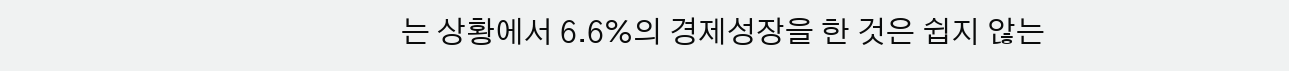는 상황에서 6.6%의 경제성장을 한 것은 쉽지 않는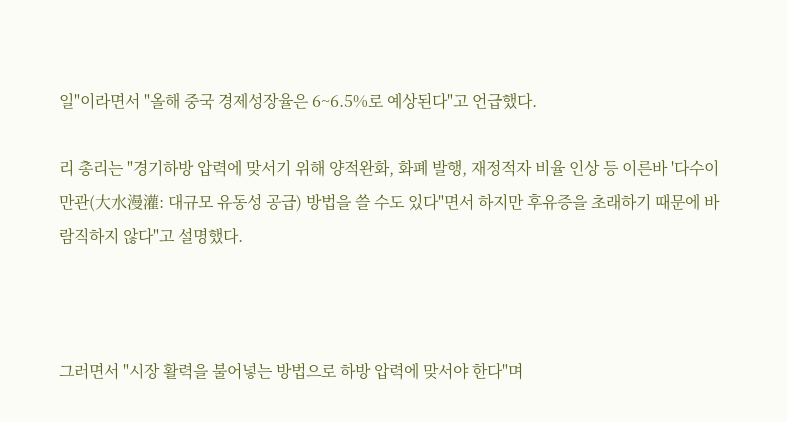일"이라면서 "올해 중국 경제성장율은 6~6.5%로 예상된다"고 언급했다.

리 총리는 "경기하방 압력에 맞서기 위해 양적완화, 화폐 발행, 재정적자 비율 인상 등 이른바 '다수이만관(大水漫灌: 대규모 유동성 공급) 방법을 쓸 수도 있다"면서 하지만 후유증을 초래하기 때문에 바람직하지 않다"고 설명했다.



그러면서 "시장 활력을 불어넣는 방법으로 하방 압력에 맞서야 한다"며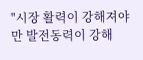"시장 활력이 강해져야만 발전동력이 강해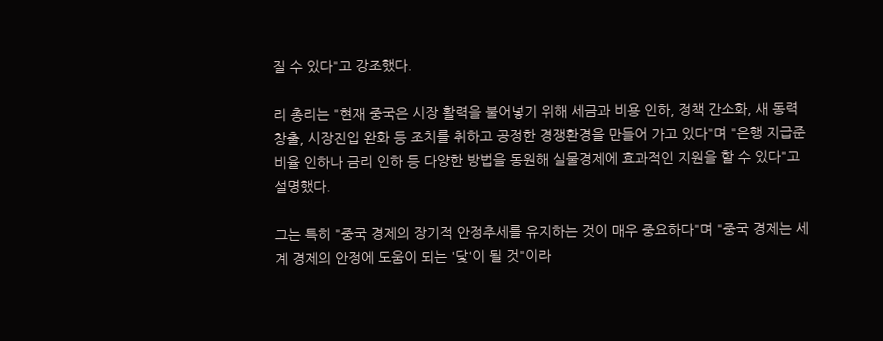질 수 있다"고 강조했다.

리 총리는 "현재 중국은 시장 활력을 불어넣기 위해 세금과 비용 인하, 정책 간소화, 새 동력 창출, 시장진입 완화 등 조치를 취하고 공정한 경쟁환경을 만들어 가고 있다"며 "은행 지급준비율 인하나 금리 인하 등 다양한 방법을 동원해 실물경제에 효과적인 지원을 할 수 있다"고 설명했다.

그는 특히 "중국 경제의 장기적 안정추세를 유지하는 것이 매우 중요하다"며 "중국 경제는 세계 경제의 안정에 도움이 되는 '닻'이 될 것"이라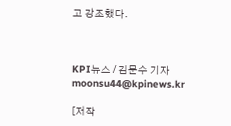고 강조했다.



KPI뉴스 / 김문수 기자 moonsu44@kpinews.kr

[저작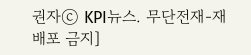권자ⓒ KPI뉴스. 무단전재-재배포 금지]